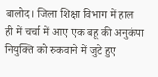बालोद। जिला शिक्षा विभाग में हाल ही में चर्चा में आए एक बहू की अनुकंपा नियुक्ति को रुकवाने में जुटे हुए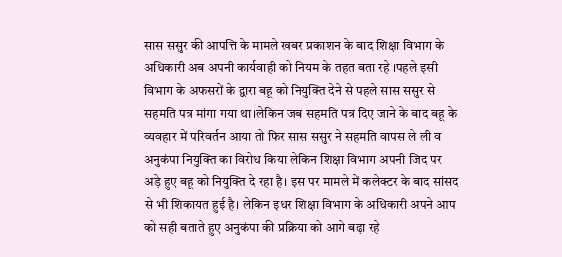सास ससुर की आपत्ति के मामले खबर प्रकाशन के बाद शिक्षा विभाग के अधिकारी अब अपनी कार्यवाही को नियम के तहत बता रहे ।पहले इसी विभाग के अफसरों के द्वारा बहू को नियुक्ति देने से पहले सास ससुर से सहमति पत्र मांगा गया था।लेकिन जब सहमति पत्र दिए जाने के बाद बहू के व्यवहार में परिवर्तन आया तो फिर सास ससुर ने सहमति वापस ले ली व अनुकंपा नियुक्ति का विरोध किया लेकिन शिक्षा विभाग अपनी जिद पर अड़े हुए बहू को नियुक्ति दे रहा है। इस पर मामले में कलेक्टर के बाद सांसद से भी शिकायत हुई है। लेकिन इधर शिक्षा विभाग के अधिकारी अपने आप को सही बताते हुए अनुकंपा की प्रक्रिया को आगे बढ़ा रहे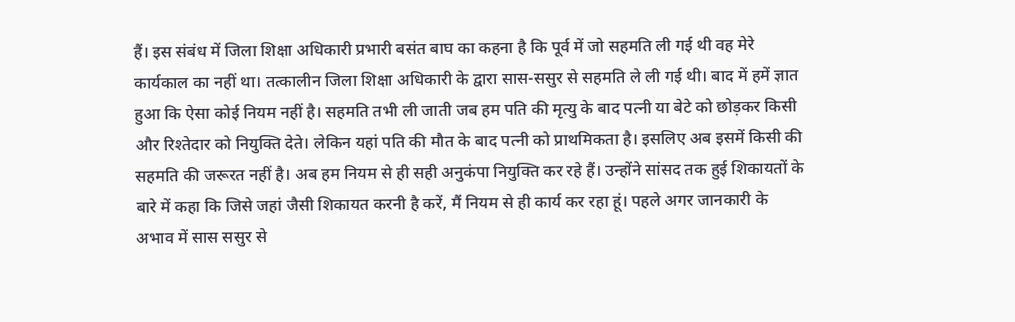हैं। इस संबंध में जिला शिक्षा अधिकारी प्रभारी बसंत बाघ का कहना है कि पूर्व में जो सहमति ली गई थी वह मेरे कार्यकाल का नहीं था। तत्कालीन जिला शिक्षा अधिकारी के द्वारा सास-ससुर से सहमति ले ली गई थी। बाद में हमें ज्ञात हुआ कि ऐसा कोई नियम नहीं है। सहमति तभी ली जाती जब हम पति की मृत्यु के बाद पत्नी या बेटे को छोड़कर किसी और रिश्तेदार को नियुक्ति देते। लेकिन यहां पति की मौत के बाद पत्नी को प्राथमिकता है। इसलिए अब इसमें किसी की सहमति की जरूरत नहीं है। अब हम नियम से ही सही अनुकंपा नियुक्ति कर रहे हैं। उन्होंने सांसद तक हुई शिकायतों के बारे में कहा कि जिसे जहां जैसी शिकायत करनी है करें, मैं नियम से ही कार्य कर रहा हूं। पहले अगर जानकारी के अभाव में सास ससुर से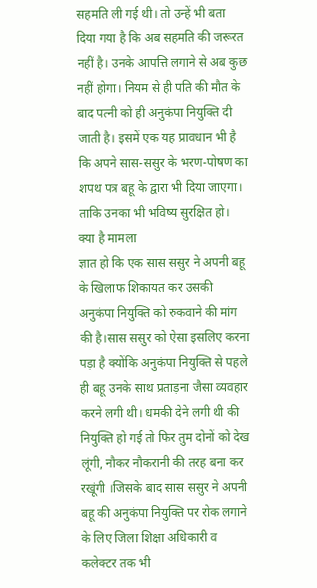सहमति ली गई थी। तो उन्हें भी बता दिया गया है कि अब सहमति की जरूरत नहीं है। उनके आपत्ति लगाने से अब कुछ नहीं होगा। नियम से ही पति की मौत के बाद पत्नी को ही अनुकंपा नियुक्ति दी जाती है। इसमें एक यह प्रावधान भी है कि अपने सास-ससुर के भरण-पोषण का शपथ पत्र बहू के द्वारा भी दिया जाएगा। ताकि उनका भी भविष्य सुरक्षित हो।
क्या है मामला
ज्ञात हो कि एक सास ससुर ने अपनी बहू के खिलाफ शिकायत कर उसकी अनुकंपा नियुक्ति को रुकवाने की मांग की है।सास ससुर को ऐसा इसलिए करना पड़ा है क्योंकि अनुकंपा नियुक्ति से पहले ही बहू उनके साथ प्रताड़ना जैसा व्यवहार करने लगी थी। धमकी देने लगी थी की नियुक्ति हो गई तो फिर तुम दोनों को देख लूंगी, नौकर नौकरानी की तरह बना कर रखूंगी ।जिसके बाद सास ससुर ने अपनी बहू की अनुकंपा नियुक्ति पर रोक लगाने के लिए जिला शिक्षा अधिकारी व कलेक्टर तक भी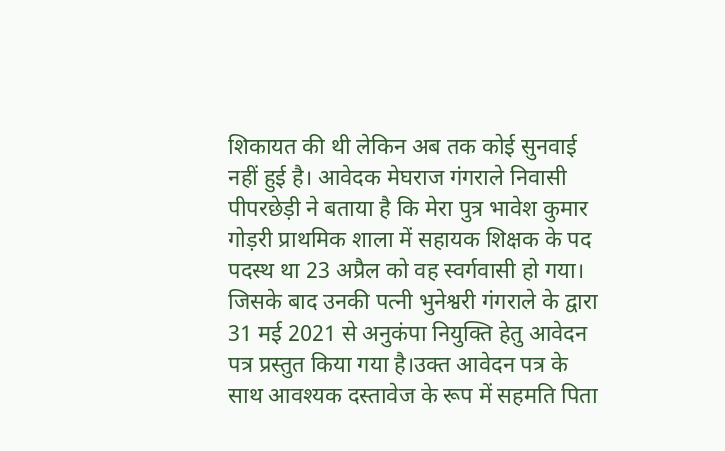शिकायत की थी लेकिन अब तक कोई सुनवाई नहीं हुई है। आवेदक मेघराज गंगराले निवासी पीपरछेड़ी ने बताया है कि मेरा पुत्र भावेश कुमार गोड़री प्राथमिक शाला में सहायक शिक्षक के पद पदस्थ था 23 अप्रैल को वह स्वर्गवासी हो गया। जिसके बाद उनकी पत्नी भुनेश्वरी गंगराले के द्वारा 31 मई 2021 से अनुकंपा नियुक्ति हेतु आवेदन पत्र प्रस्तुत किया गया है।उक्त आवेदन पत्र के साथ आवश्यक दस्तावेज के रूप में सहमति पिता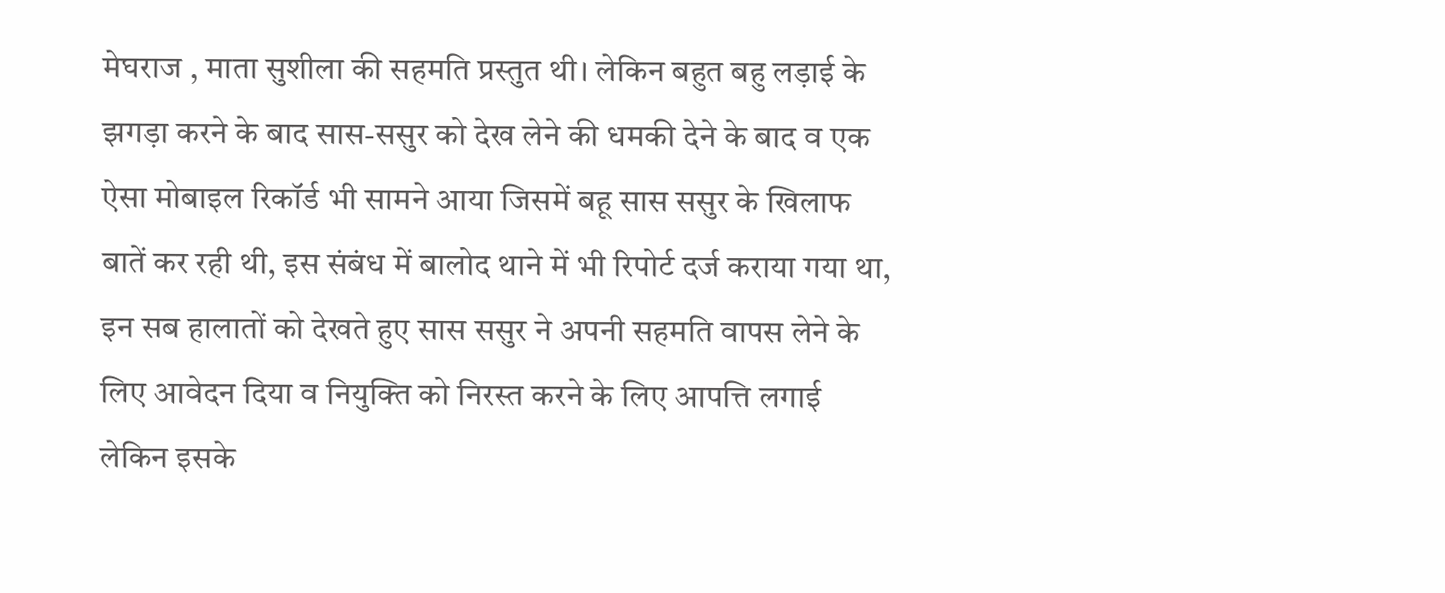मेघराज , माता सुशीला की सहमति प्रस्तुत थी। लेकिन बहुत बहु लड़ाई के झगड़ा करने के बाद सास-ससुर को देख लेने की धमकी देने के बाद व एक ऐसा मोबाइल रिकॉर्ड भी सामने आया जिसमें बहू सास ससुर के खिलाफ बातें कर रही थी, इस संबंध में बालोद थाने में भी रिपोर्ट दर्ज कराया गया था, इन सब हालातों को देखते हुए सास ससुर ने अपनी सहमति वापस लेने के लिए आवेदन दिया व नियुक्ति को निरस्त करने के लिए आपत्ति लगाई लेकिन इसके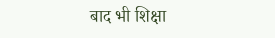बाद भी शिक्षा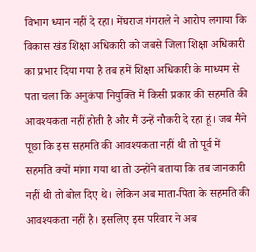विभाग ध्यान नहीं दे रहा। मेंघराज गंगराले ने आरोप लगाया कि विकास खंड शिक्षा अधिकारी को जबसे जिला शिक्षा अधिकारी का प्रभार दिया गया है तब हमें शिक्षा अधिकारी के माध्यम से पता चला कि अनुकंपा नियुक्ति में किसी प्रकार की सहमति की आवश्यकता नहीं होती है और मैं उन्हें नौकरी दे रहा हूं। जब मैंने पूछा कि इस सहमति की आवश्यकता नहीं थी तो पूर्व में सहमति क्यों मांगा गया था तो उन्होंने बताया कि तब जानकारी नहीं थी तो बोल दिए थे। लेकिन अब माता-पिता के सहमति की आवश्यकता नहीं है। इसलिए इस परिवार ने अब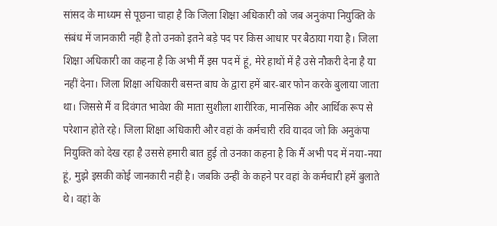सांसद के माध्यम से पूछना चाहा है कि जिला शिक्षा अधिकारी को जब अनुकंपा नियुक्ति के संबंध में जानकारी नहीं है तो उनको इतने बड़े पद पर किस आधार पर बैठाया गया है। जिला शिक्षा अधिकारी का कहना है कि अभी मैं इस पद में हूं, मेरे हाथों में है उसे नौकरी देना है या नहीं देना। जिला शिक्षा अधिकारी बसन्त बाघ के द्वारा हमें बार-बार फोन करके बुलाया जाता था। जिससे मैं व दिवंगत भावेश की माता सुशीला शारीरिक, मानसिक और आर्थिक रूप से परेशान होते रहे। जिला शिक्षा अधिकारी और वहां के कर्मचारी रवि यादव जो कि अनुकंपा नियुक्ति को देख रहा है उससे हमारी बात हुई तो उनका कहना है कि मैं अभी पद में नया-नया हूं, मुझे इसकी कोई जानकारी नहीं है। जबकि उन्हीं के कहने पर वहां के कर्मचारी हमें बुलाते थे। वहां के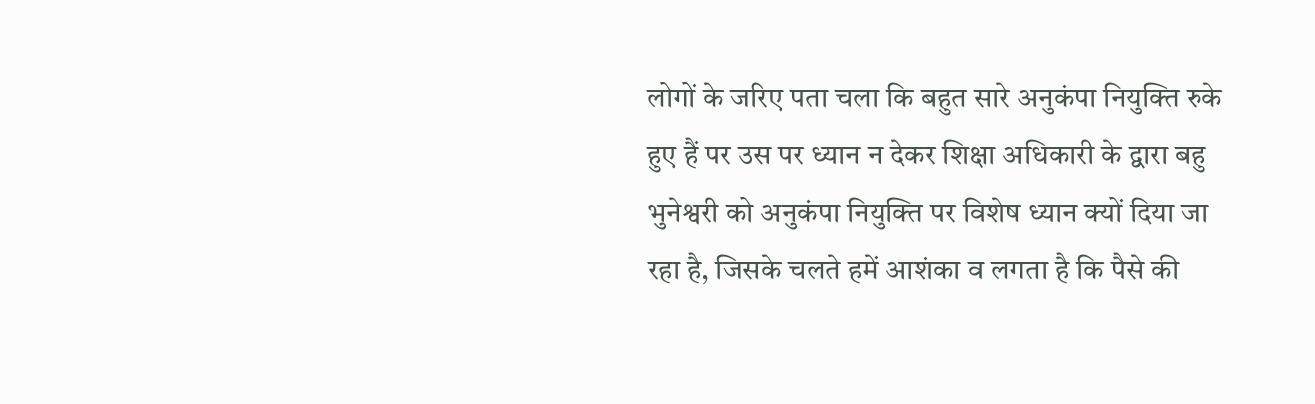लोगों के जरिए पता चला कि बहुत सारे अनुकंपा नियुक्ति रुके हुए हैं पर उस पर ध्यान न देकर शिक्षा अधिकारी के द्वारा बहु भुनेश्वरी को अनुकंपा नियुक्ति पर विशेष ध्यान क्यों दिया जा रहा है, जिसके चलते हमें आशंका व लगता है कि पैसे की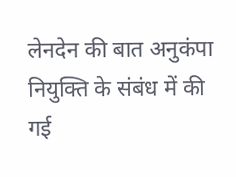लेनदेन की बात अनुकंपा नियुक्ति के संबंध में की गई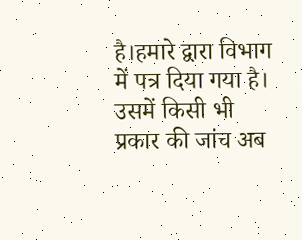है।हमारे द्वारा विभाग में पत्र दिया गया है। उसमें किसी भी प्रकार की जांच अब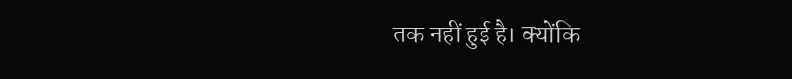तक नहीं हुई है। क्योंकि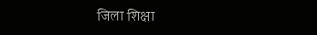जिला शिक्षा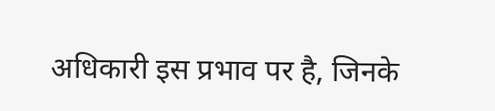अधिकारी इस प्रभाव पर है, जिनके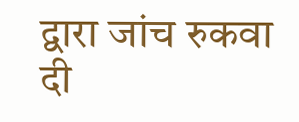द्वारा जांच रुकवा दी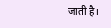जाती है।